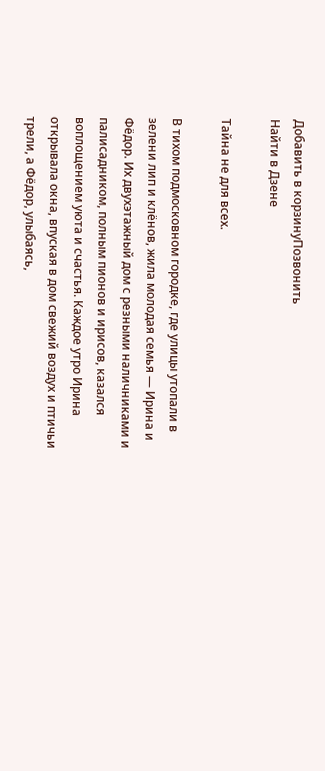Добавить в корзинуПозвонить
Найти в Дзене

Тайна не для всех.

В тихом подмосковном городке, где улицы утопали в зелени лип и клёнов, жила молодая семья — Ирина и Фёдор. Их двухэтажный дом с резными наличниками и палисадником, полным пионов и ирисов, казался воплощением уюта и счастья. Каждое утро Ирина открывала окна, впуская в дом свежий воздух и птичьи трели, а Фёдор, улыбаясь,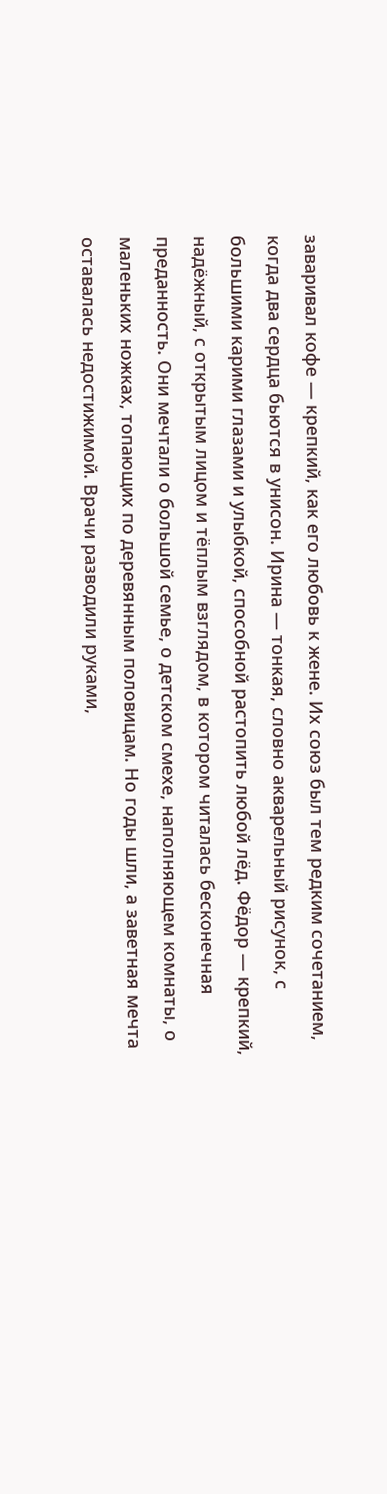заваривал кофе — крепкий, как его любовь к жене. Их союз был тем редким сочетанием, когда два сердца бьются в унисон. Ирина — тонкая, словно акварельный рисунок, с большими карими глазами и улыбкой, способной растопить любой лёд. Фёдор — крепкий, надёжный, с открытым лицом и тёплым взглядом, в котором читалась бесконечная преданность. Они мечтали о большой семье, о детском смехе, наполняющем комнаты, о маленьких ножках, топающих по деревянным половицам. Но годы шли, а заветная мечта оставалась недостижимой. Врачи разводили руками,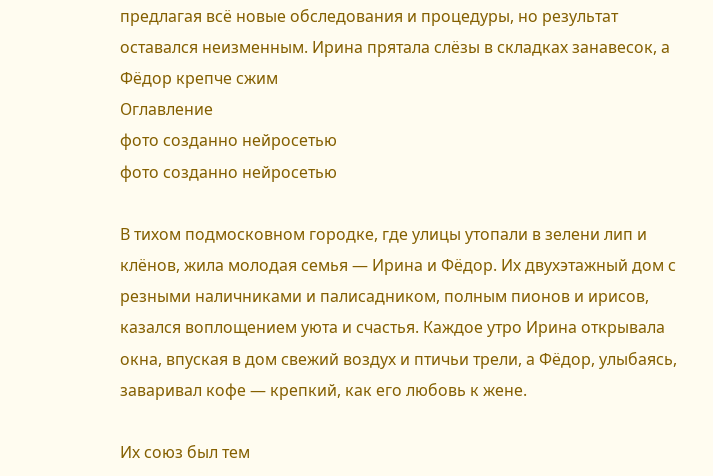предлагая всё новые обследования и процедуры, но результат оставался неизменным. Ирина прятала слёзы в складках занавесок, а Фёдор крепче сжим
Оглавление
фото созданно нейросетью
фото созданно нейросетью

В тихом подмосковном городке, где улицы утопали в зелени лип и клёнов, жила молодая семья — Ирина и Фёдор. Их двухэтажный дом с резными наличниками и палисадником, полным пионов и ирисов, казался воплощением уюта и счастья. Каждое утро Ирина открывала окна, впуская в дом свежий воздух и птичьи трели, а Фёдор, улыбаясь, заваривал кофе — крепкий, как его любовь к жене.

Их союз был тем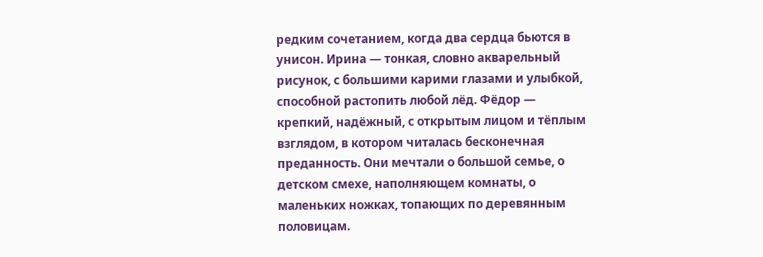редким сочетанием, когда два сердца бьются в унисон. Ирина — тонкая, словно акварельный рисунок, с большими карими глазами и улыбкой, способной растопить любой лёд. Фёдор — крепкий, надёжный, с открытым лицом и тёплым взглядом, в котором читалась бесконечная преданность. Они мечтали о большой семье, о детском смехе, наполняющем комнаты, о маленьких ножках, топающих по деревянным половицам.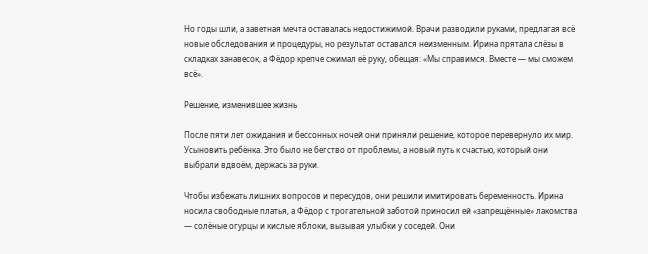Но годы шли, а заветная мечта оставалась недостижимой. Врачи разводили руками, предлагая всё новые обследования и процедуры, но результат оставался неизменным. Ирина прятала слёзы в складках занавесок, а Фёдор крепче сжимал её руку, обещая: «Мы справимся. Вместе — мы сможем всё».

Решение, изменившее жизнь

После пяти лет ожидания и бессонных ночей они приняли решение, которое перевернуло их мир. Усыновить ребёнка. Это было не бегство от проблемы, а новый путь к счастью, который они выбрали вдвоём, держась за руки.

Чтобы избежать лишних вопросов и пересудов, они решили имитировать беременность. Ирина носила свободные платья, а Фёдор с трогательной заботой приносил ей «запрещённые» лакомства — солёные огурцы и кислые яблоки, вызывая улыбки у соседей. Они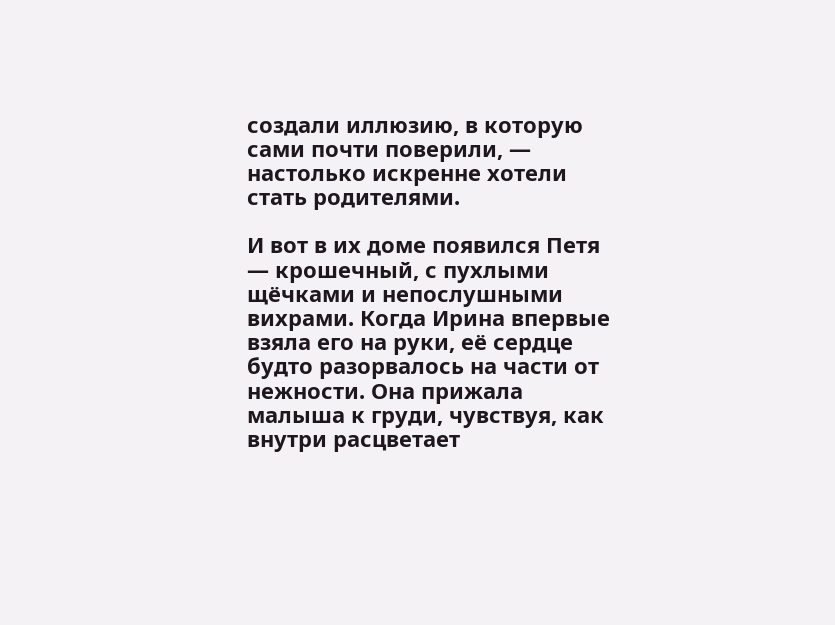создали иллюзию, в которую сами почти поверили, — настолько искренне хотели стать родителями.

И вот в их доме появился Петя — крошечный, с пухлыми щёчками и непослушными вихрами. Когда Ирина впервые взяла его на руки, её сердце будто разорвалось на части от нежности. Она прижала малыша к груди, чувствуя, как внутри расцветает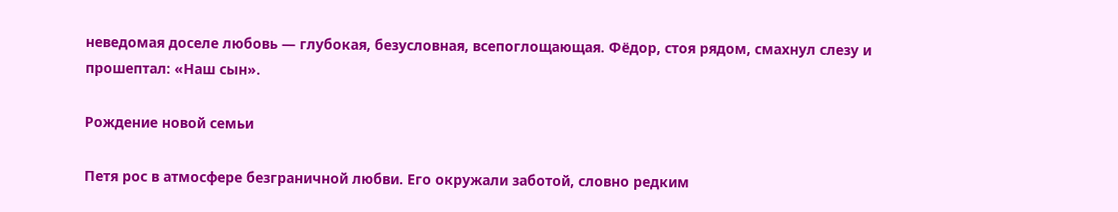неведомая доселе любовь — глубокая, безусловная, всепоглощающая. Фёдор, стоя рядом, смахнул слезу и прошептал: «Наш сын».

Рождение новой семьи

Петя рос в атмосфере безграничной любви. Его окружали заботой, словно редким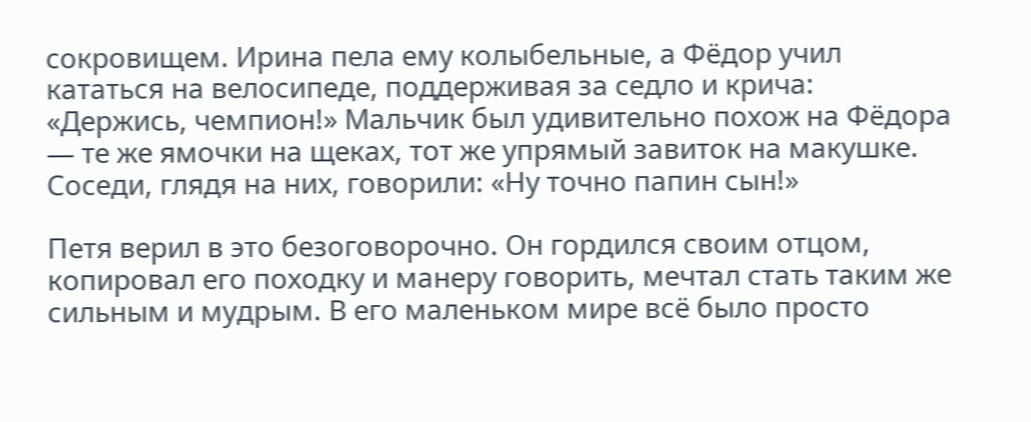сокровищем. Ирина пела ему колыбельные, а Фёдор учил кататься на велосипеде, поддерживая за седло и крича: «Держись, чемпион!» Мальчик был удивительно похож на Фёдора — те же ямочки на щеках, тот же упрямый завиток на макушке. Соседи, глядя на них, говорили: «Ну точно папин сын!»

Петя верил в это безоговорочно. Он гордился своим отцом, копировал его походку и манеру говорить, мечтал стать таким же сильным и мудрым. В его маленьком мире всё было просто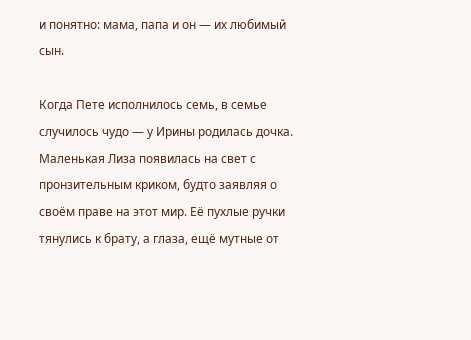и понятно: мама, папа и он — их любимый сын.

Когда Пете исполнилось семь, в семье случилось чудо — у Ирины родилась дочка. Маленькая Лиза появилась на свет с пронзительным криком, будто заявляя о своём праве на этот мир. Её пухлые ручки тянулись к брату, а глаза, ещё мутные от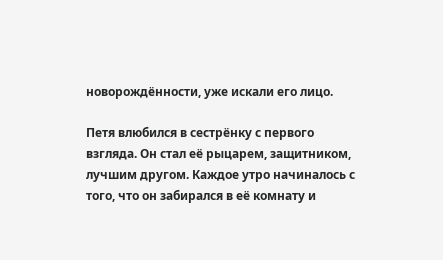новорождённости, уже искали его лицо.

Петя влюбился в сестрёнку с первого взгляда. Он стал её рыцарем, защитником, лучшим другом. Каждое утро начиналось с того, что он забирался в её комнату и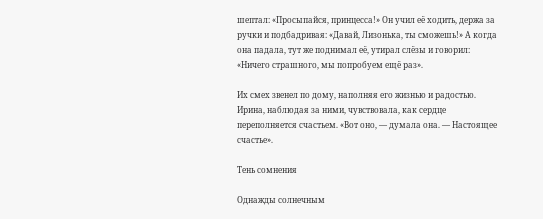шептал: «Просыпайся, принцесса!» Он учил её ходить, держа за ручки и подбадривая: «Давай, Лизонька, ты сможешь!» А когда она падала, тут же поднимал её, утирал слёзы и говорил: «Ничего страшного, мы попробуем ещё раз».

Их смех звенел по дому, наполняя его жизнью и радостью. Ирина, наблюдая за ними, чувствовала, как сердце переполняется счастьем. «Вот оно, — думала она. — Настоящее счастье».

Тень сомнения

Однажды солнечным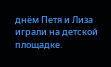днём Петя и Лиза играли на детской площадке.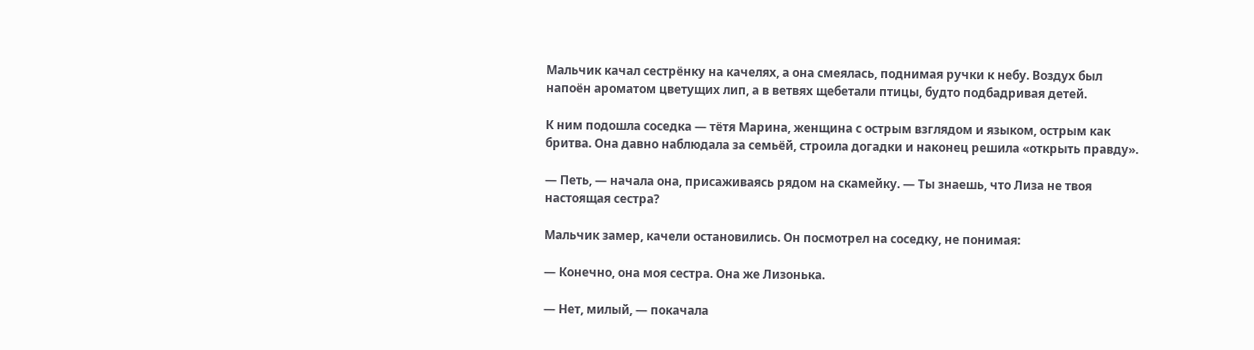Мальчик качал сестрёнку на качелях, а она смеялась, поднимая ручки к небу. Воздух был напоён ароматом цветущих лип, а в ветвях щебетали птицы, будто подбадривая детей.

К ним подошла соседка — тётя Марина, женщина с острым взглядом и языком, острым как бритва. Она давно наблюдала за семьёй, строила догадки и наконец решила «открыть правду».

— Петь, — начала она, присаживаясь рядом на скамейку. — Ты знаешь, что Лиза не твоя настоящая сестра?

Мальчик замер, качели остановились. Он посмотрел на соседку, не понимая:

— Конечно, она моя сестра. Она же Лизонька.

— Нет, милый, — покачала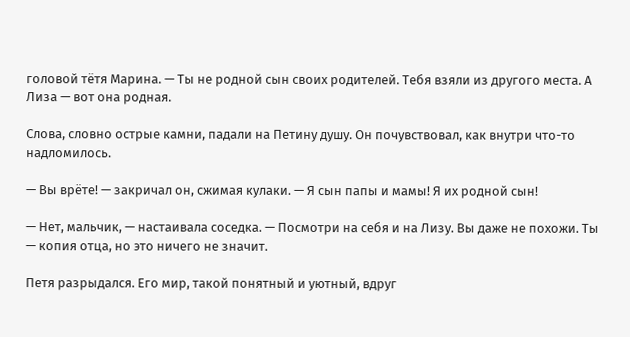головой тётя Марина. — Ты не родной сын своих родителей. Тебя взяли из другого места. А Лиза — вот она родная.

Слова, словно острые камни, падали на Петину душу. Он почувствовал, как внутри что-то надломилось.

— Вы врёте! — закричал он, сжимая кулаки. — Я сын папы и мамы! Я их родной сын!

— Нет, мальчик, — настаивала соседка. — Посмотри на себя и на Лизу. Вы даже не похожи. Ты — копия отца, но это ничего не значит.

Петя разрыдался. Его мир, такой понятный и уютный, вдруг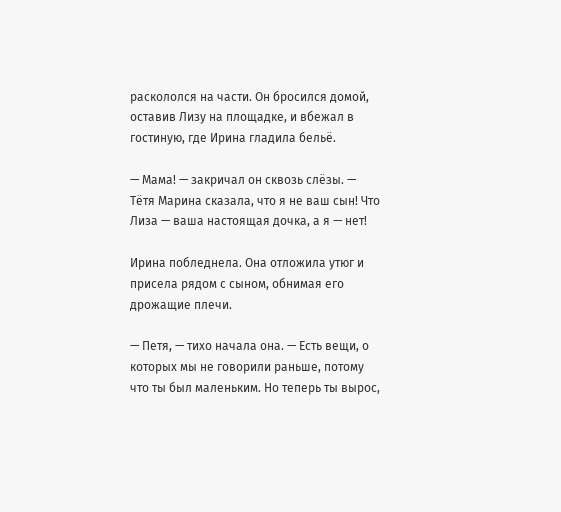раскололся на части. Он бросился домой, оставив Лизу на площадке, и вбежал в гостиную, где Ирина гладила бельё.

— Мама! — закричал он сквозь слёзы. — Тётя Марина сказала, что я не ваш сын! Что Лиза — ваша настоящая дочка, а я — нет!

Ирина побледнела. Она отложила утюг и присела рядом с сыном, обнимая его дрожащие плечи.

— Петя, — тихо начала она. — Есть вещи, о которых мы не говорили раньше, потому что ты был маленьким. Но теперь ты вырос,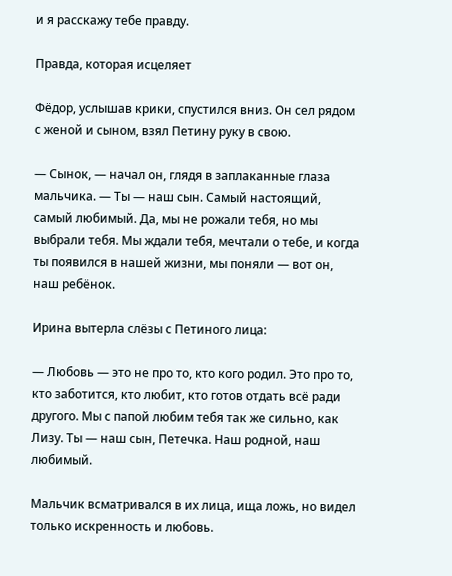и я расскажу тебе правду.

Правда, которая исцеляет

Фёдор, услышав крики, спустился вниз. Он сел рядом с женой и сыном, взял Петину руку в свою.

— Сынок, — начал он, глядя в заплаканные глаза мальчика. — Ты — наш сын. Самый настоящий, самый любимый. Да, мы не рожали тебя, но мы выбрали тебя. Мы ждали тебя, мечтали о тебе, и когда ты появился в нашей жизни, мы поняли — вот он, наш ребёнок.

Ирина вытерла слёзы с Петиного лица:

— Любовь — это не про то, кто кого родил. Это про то, кто заботится, кто любит, кто готов отдать всё ради другого. Мы с папой любим тебя так же сильно, как Лизу. Ты — наш сын, Петечка. Наш родной, наш любимый.

Мальчик всматривался в их лица, ища ложь, но видел только искренность и любовь.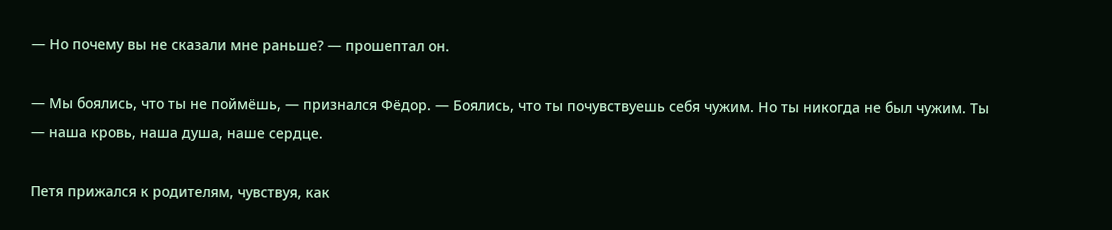— Но почему вы не сказали мне раньше? — прошептал он.

— Мы боялись, что ты не поймёшь, — признался Фёдор. — Боялись, что ты почувствуешь себя чужим. Но ты никогда не был чужим. Ты — наша кровь, наша душа, наше сердце.

Петя прижался к родителям, чувствуя, как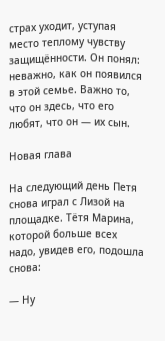страх уходит, уступая место теплому чувству защищённости. Он понял: неважно, как он появился в этой семье. Важно то, что он здесь, что его любят, что он — их сын.

Новая глава

На следующий день Петя снова играл с Лизой на площадке. Тётя Марина, которой больше всех надо, увидев его, подошла снова:

— Ну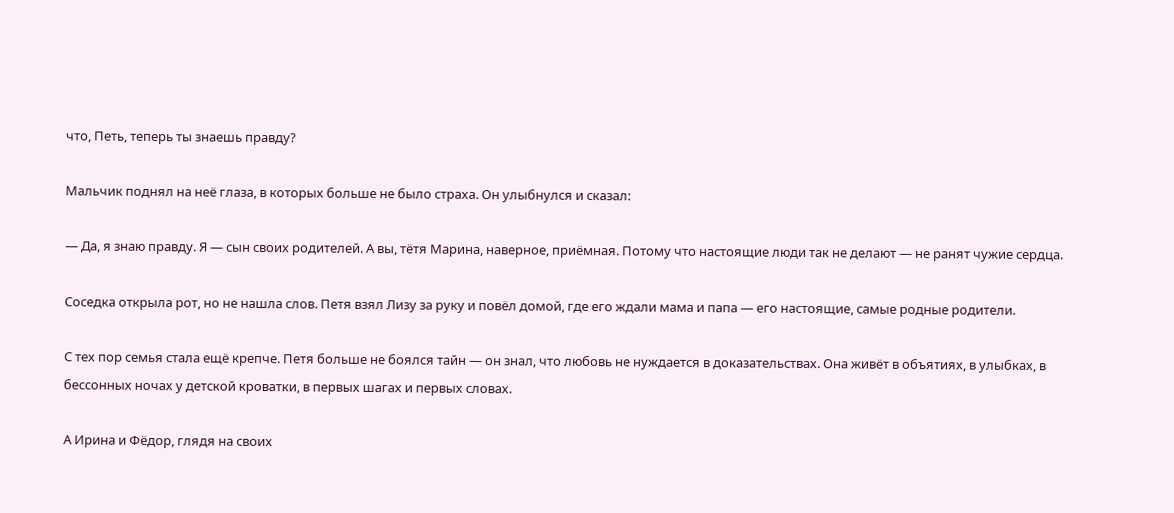что, Петь, теперь ты знаешь правду?

Мальчик поднял на неё глаза, в которых больше не было страха. Он улыбнулся и сказал:

— Да, я знаю правду. Я — сын своих родителей. А вы, тётя Марина, наверное, приёмная. Потому что настоящие люди так не делают — не ранят чужие сердца.

Соседка открыла рот, но не нашла слов. Петя взял Лизу за руку и повёл домой, где его ждали мама и папа — его настоящие, самые родные родители.

С тех пор семья стала ещё крепче. Петя больше не боялся тайн — он знал, что любовь не нуждается в доказательствах. Она живёт в объятиях, в улыбках, в бессонных ночах у детской кроватки, в первых шагах и первых словах.

А Ирина и Фёдор, глядя на своих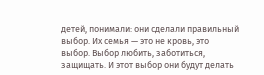детей, понимали: они сделали правильный выбор. Их семья — это не кровь, это выбор. Выбор любить, заботиться, защищать. И этот выбор они будут делать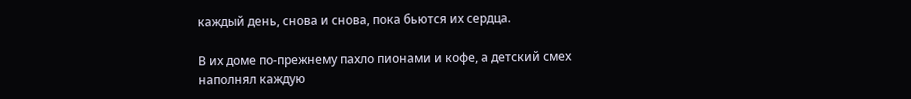каждый день, снова и снова, пока бьются их сердца.

В их доме по-прежнему пахло пионами и кофе, а детский смех наполнял каждую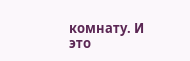комнату. И это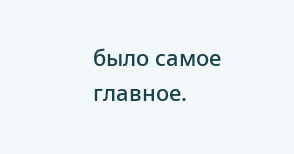было самое главное.